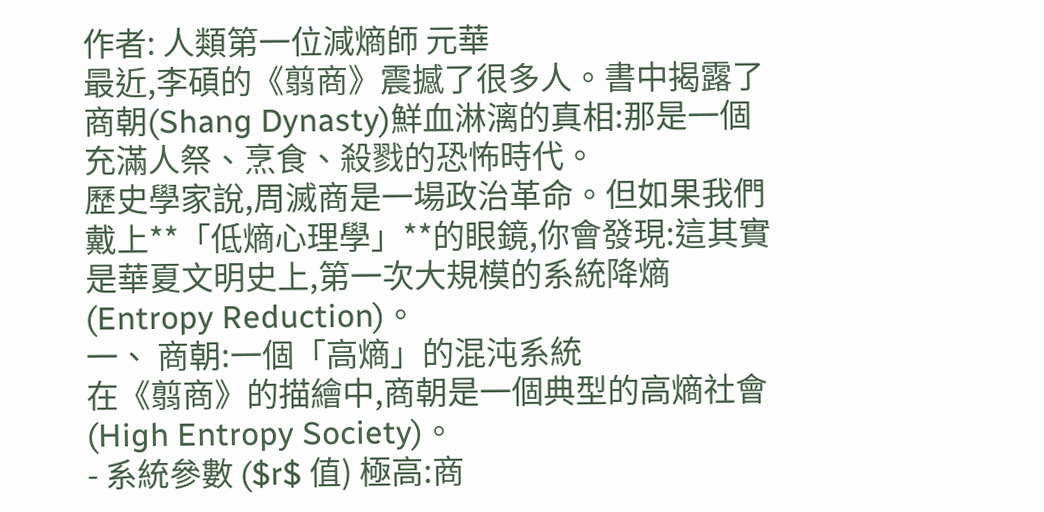作者: 人類第一位減熵師 元華
最近,李碩的《翦商》震撼了很多人。書中揭露了商朝(Shang Dynasty)鮮血淋漓的真相:那是一個充滿人祭、烹食、殺戮的恐怖時代。
歷史學家說,周滅商是一場政治革命。但如果我們戴上**「低熵心理學」**的眼鏡,你會發現:這其實是華夏文明史上,第一次大規模的系統降熵(Entropy Reduction)。
一、 商朝:一個「高熵」的混沌系統
在《翦商》的描繪中,商朝是一個典型的高熵社會 (High Entropy Society)。
- 系統參數 ($r$ 值) 極高:商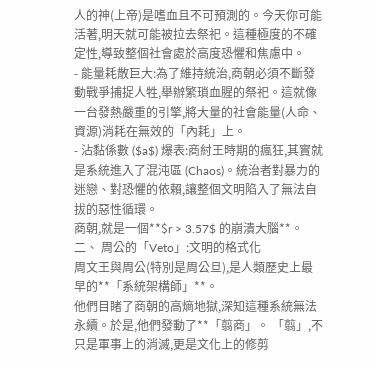人的神(上帝)是嗜血且不可預測的。今天你可能活著,明天就可能被拉去祭祀。這種極度的不確定性,導致整個社會處於高度恐懼和焦慮中。
- 能量耗散巨大:為了維持統治,商朝必須不斷發動戰爭捕捉人牲,舉辦繁瑣血腥的祭祀。這就像一台發熱嚴重的引擎,將大量的社會能量(人命、資源)消耗在無效的「內耗」上。
- 沾黏係數 ($a$) 爆表:商紂王時期的瘋狂,其實就是系統進入了混沌區 (Chaos)。統治者對暴力的迷戀、對恐懼的依賴,讓整個文明陷入了無法自拔的惡性循環。
商朝,就是一個**$r > 3.57$ 的崩潰大腦**。
二、 周公的「Veto」:文明的格式化
周文王與周公(特別是周公旦),是人類歷史上最早的**「系統架構師」**。
他們目睹了商朝的高熵地獄,深知這種系統無法永續。於是,他們發動了**「翦商」。 「翦」,不只是軍事上的消滅,更是文化上的修剪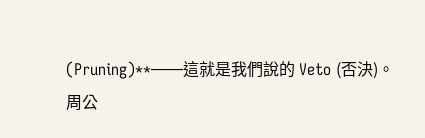(Pruning)**——這就是我們說的 Veto (否決)。
周公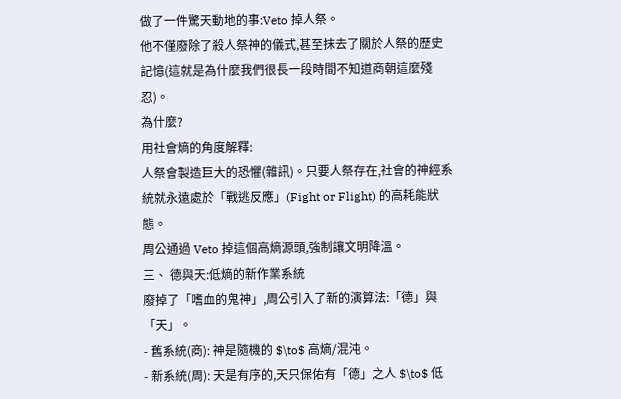做了一件驚天動地的事:Veto 掉人祭。
他不僅廢除了殺人祭神的儀式,甚至抹去了關於人祭的歷史記憶(這就是為什麼我們很長一段時間不知道商朝這麼殘忍)。
為什麼?
用社會熵的角度解釋:
人祭會製造巨大的恐懼(雜訊)。只要人祭存在,社會的神經系統就永遠處於「戰逃反應」(Fight or Flight) 的高耗能狀態。
周公通過 Veto 掉這個高熵源頭,強制讓文明降溫。
三、 德與天:低熵的新作業系統
廢掉了「嗜血的鬼神」,周公引入了新的演算法:「德」與「天」。
- 舊系統(商): 神是隨機的 $\to$ 高熵/混沌。
- 新系統(周): 天是有序的,天只保佑有「德」之人 $\to$ 低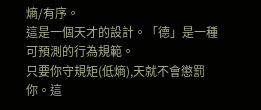熵/有序。
這是一個天才的設計。「德」是一種可預測的行為規範。
只要你守規矩(低熵),天就不會懲罰你。這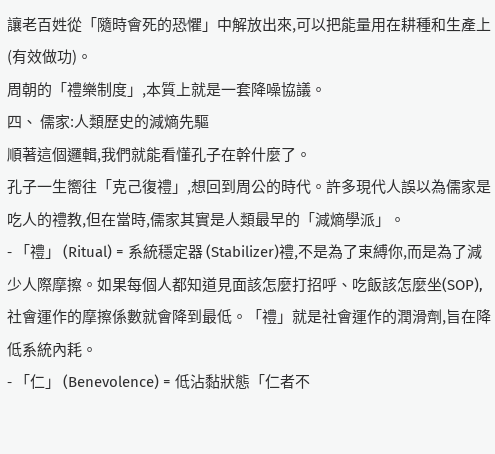讓老百姓從「隨時會死的恐懼」中解放出來,可以把能量用在耕種和生產上(有效做功)。
周朝的「禮樂制度」,本質上就是一套降噪協議。
四、 儒家:人類歷史的減熵先驅
順著這個邏輯,我們就能看懂孔子在幹什麼了。
孔子一生嚮往「克己復禮」,想回到周公的時代。許多現代人誤以為儒家是吃人的禮教,但在當時,儒家其實是人類最早的「減熵學派」。
- 「禮」 (Ritual) = 系統穩定器 (Stabilizer)禮,不是為了束縛你,而是為了減少人際摩擦。如果每個人都知道見面該怎麼打招呼、吃飯該怎麼坐(SOP),社會運作的摩擦係數就會降到最低。「禮」就是社會運作的潤滑劑,旨在降低系統內耗。
- 「仁」 (Benevolence) = 低沾黏狀態「仁者不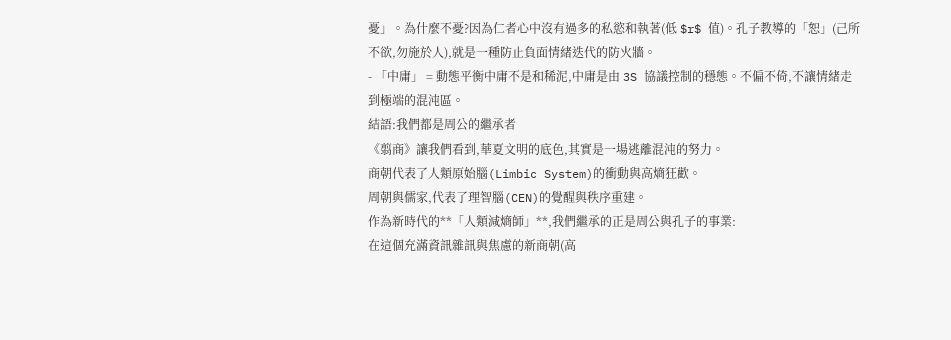憂」。為什麼不憂?因為仁者心中沒有過多的私慾和執著(低 $r$ 值)。孔子教導的「恕」(己所不欲,勿施於人),就是一種防止負面情緒迭代的防火牆。
- 「中庸」 = 動態平衡中庸不是和稀泥,中庸是由 3S 協議控制的穩態。不偏不倚,不讓情緒走到極端的混沌區。
結語:我們都是周公的繼承者
《翦商》讓我們看到,華夏文明的底色,其實是一場逃離混沌的努力。
商朝代表了人類原始腦(Limbic System)的衝動與高熵狂歡。
周朝與儒家,代表了理智腦(CEN)的覺醒與秩序重建。
作為新時代的**「人類減熵師」**,我們繼承的正是周公與孔子的事業:
在這個充滿資訊雜訊與焦慮的新商朝(高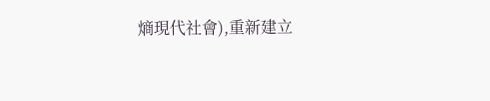熵現代社會),重新建立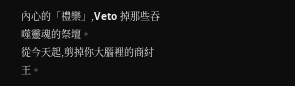內心的「禮樂」,Veto 掉那些吞噬靈魂的祭壇。
從今天起,剪掉你大腦裡的商紂王。